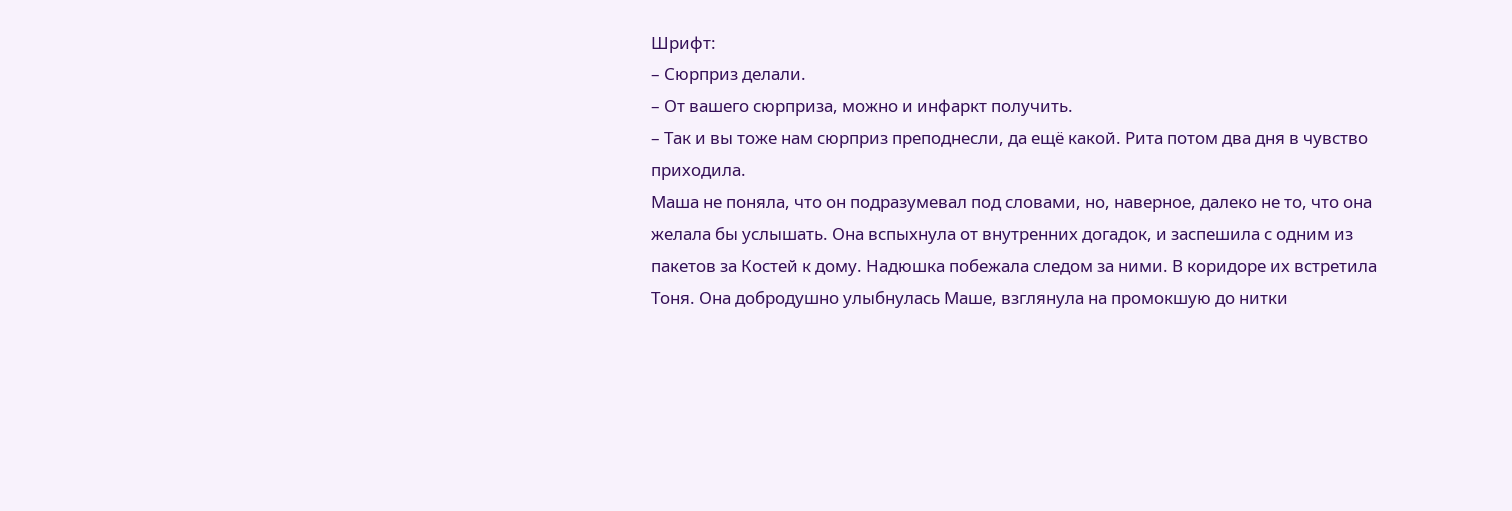Шрифт:
– Сюрприз делали.
– От вашего сюрприза, можно и инфаркт получить.
– Так и вы тоже нам сюрприз преподнесли, да ещё какой. Рита потом два дня в чувство приходила.
Маша не поняла, что он подразумевал под словами, но, наверное, далеко не то, что она желала бы услышать. Она вспыхнула от внутренних догадок, и заспешила с одним из пакетов за Костей к дому. Надюшка побежала следом за ними. В коридоре их встретила Тоня. Она добродушно улыбнулась Маше, взглянула на промокшую до нитки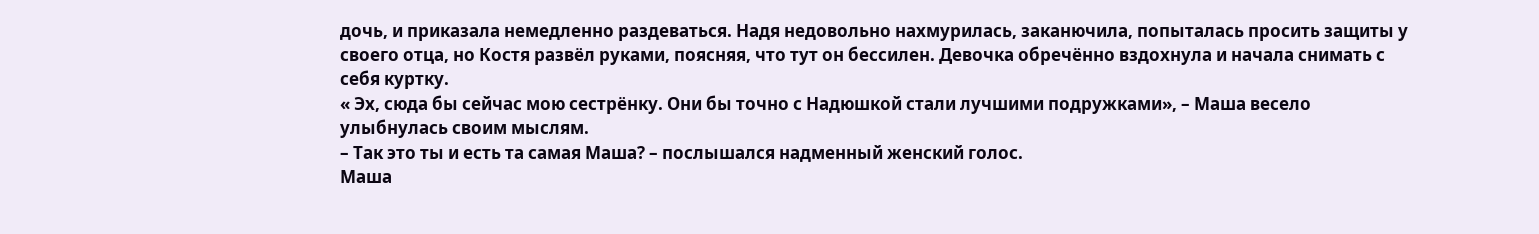дочь, и приказала немедленно раздеваться. Надя недовольно нахмурилась, заканючила, попыталась просить защиты у своего отца, но Костя развёл руками, поясняя, что тут он бессилен. Девочка обречённо вздохнула и начала снимать с себя куртку.
« Эх, сюда бы сейчас мою сестрёнку. Они бы точно с Надюшкой стали лучшими подружками», – Маша весело улыбнулась своим мыслям.
– Так это ты и есть та самая Маша? – послышался надменный женский голос.
Маша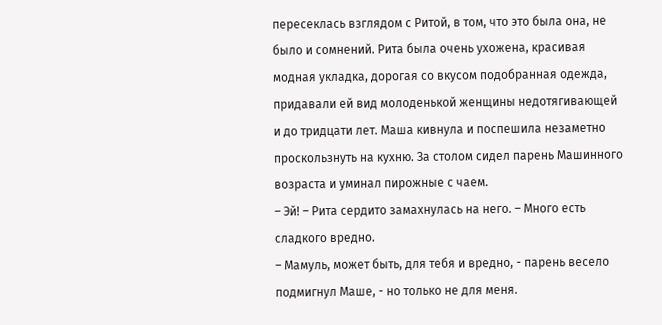пересеклась взглядом с Ритой, в том, что это была она, не было и сомнений. Рита была очень ухожена, красивая модная укладка, дорогая со вкусом подобранная одежда, придавали ей вид молоденькой женщины недотягивающей и до тридцати лет. Маша кивнула и поспешила незаметно проскользнуть на кухню. За столом сидел парень Машинного возраста и уминал пирожные с чаем.
– Эй! – Рита сердито замахнулась на него. – Много есть сладкого вредно.
– Мамуль, может быть, для тебя и вредно, - парень весело подмигнул Маше, - но только не для меня.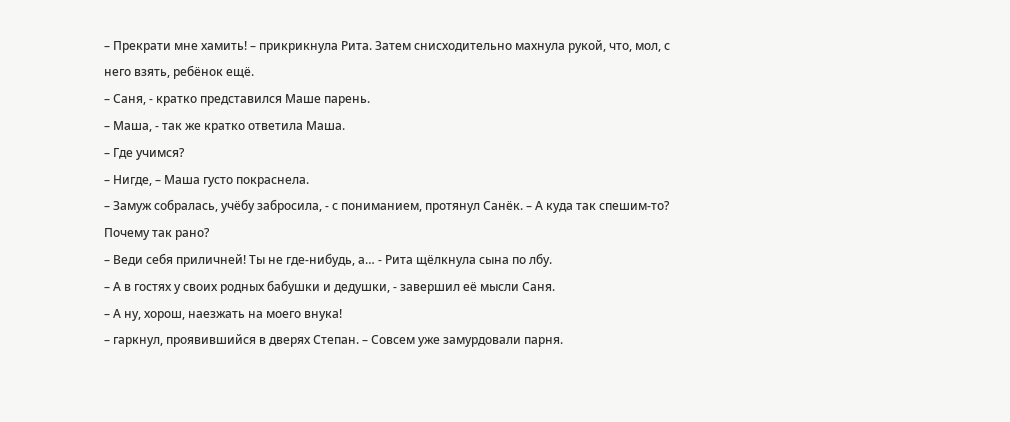– Прекрати мне хамить! – прикрикнула Рита. Затем снисходительно махнула рукой, что, мол, с него взять, ребёнок ещё.
– Саня, - кратко представился Маше парень.
– Маша, - так же кратко ответила Маша.
– Где учимся?
– Нигде, – Маша густо покраснела.
– Замуж собралась, учёбу забросила, - с пониманием, протянул Санёк. – А куда так спешим-то? Почему так рано?
– Веди себя приличней! Ты не где-нибудь, а… - Рита щёлкнула сына по лбу.
– А в гостях у своих родных бабушки и дедушки, - завершил её мысли Саня.
– А ну, хорош, наезжать на моего внука!
– гаркнул, проявившийся в дверях Степан. – Совсем уже замурдовали парня.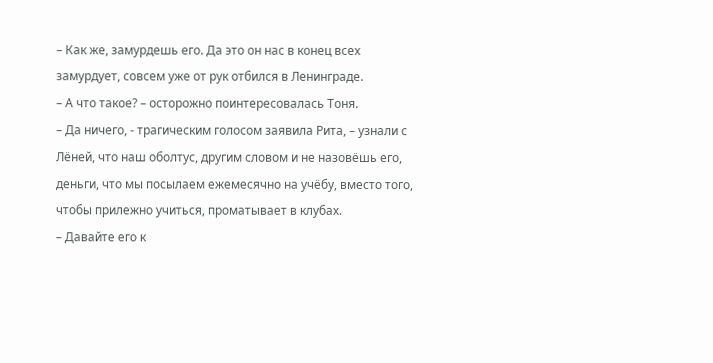– Как же, замурдешь его. Да это он нас в конец всех замурдует, совсем уже от рук отбился в Ленинграде.
– А что такое? – осторожно поинтересовалась Тоня.
– Да ничего, - трагическим голосом заявила Рита, – узнали с Лёней, что наш оболтус, другим словом и не назовёшь его, деньги, что мы посылаем ежемесячно на учёбу, вместо того, чтобы прилежно учиться, проматывает в клубах.
– Давайте его к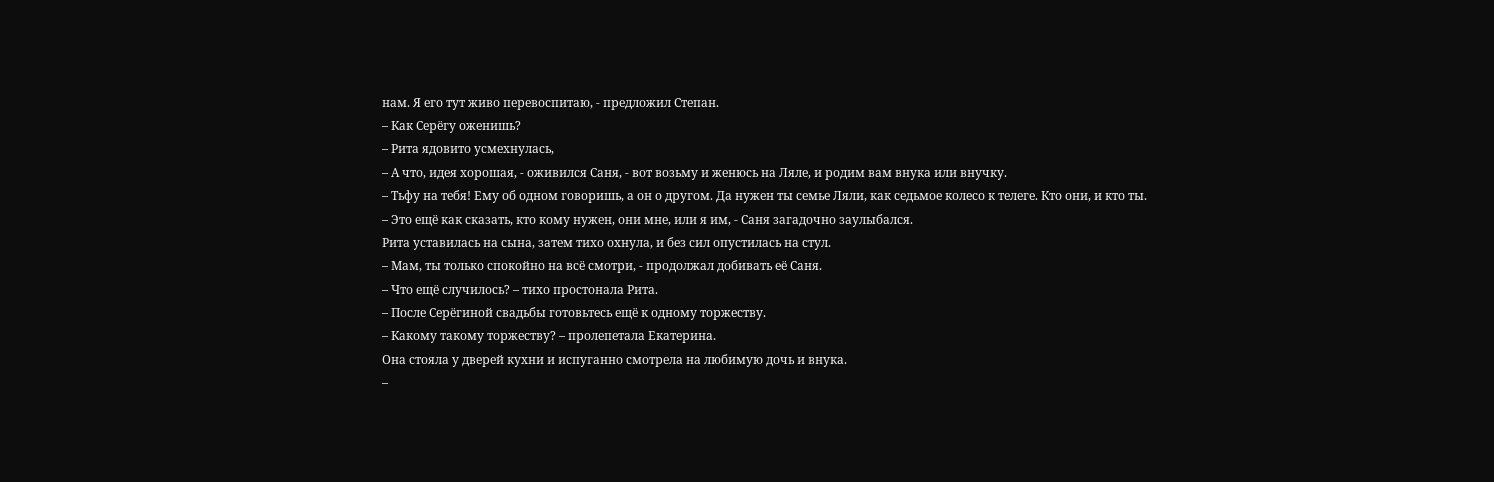нам. Я его тут живо перевоспитаю, - предложил Степан.
– Как Серёгу оженишь?
– Рита ядовито усмехнулась,
– А что, идея хорошая, - оживился Саня, - вот возьму и женюсь на Ляле, и родим вам внука или внучку.
– Тьфу на тебя! Ему об одном говоришь, а он о другом. Да нужен ты семье Ляли, как седьмое колесо к телеге. Кто они, и кто ты.
– Это ещё как сказать, кто кому нужен, они мне, или я им, - Саня загадочно заулыбался.
Рита уставилась на сына, затем тихо охнула, и без сил опустилась на стул.
– Мам, ты только спокойно на всё смотри, - продолжал добивать её Саня.
– Что ещё случилось? – тихо простонала Рита.
– После Серёгиной свадьбы готовьтесь ещё к одному торжеству.
– Какому такому торжеству? – пролепетала Екатерина.
Она стояла у дверей кухни и испуганно смотрела на любимую дочь и внука.
–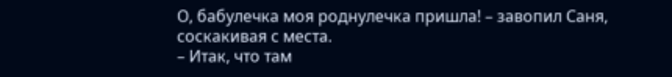О, бабулечка моя роднулечка пришла! – завопил Саня, соскакивая с места.
– Итак, что там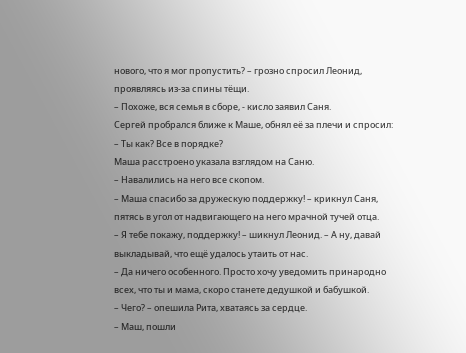нового, что я мог пропустить? – грозно спросил Леонид, проявляясь из-за спины тёщи.
– Похоже, вся семья в сборе, - кисло заявил Саня.
Сергей пробрался ближе к Маше, обнял её за плечи и спросил:
– Ты как? Все в порядке?
Маша расстроено указала взглядом на Саню.
– Навалились на него все скопом.
– Маша спасибо за дружескую поддержку! – крикнул Саня, пятясь в угол от надвигающего на него мрачной тучей отца.
– Я тебе покажу, поддержку! – шикнул Леонид. – А ну, давай выкладывай, что ещё удалось утаить от нас.
– Да ничего особенного. Просто хочу уведомить принародно всех, что ты и мама, скоро станете дедушкой и бабушкой.
– Чего? – опешила Рита, хватаясь за сердце.
– Маш, пошли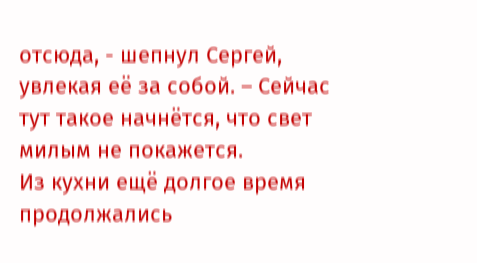отсюда, - шепнул Сергей, увлекая её за собой. – Сейчас тут такое начнётся, что свет милым не покажется.
Из кухни ещё долгое время продолжались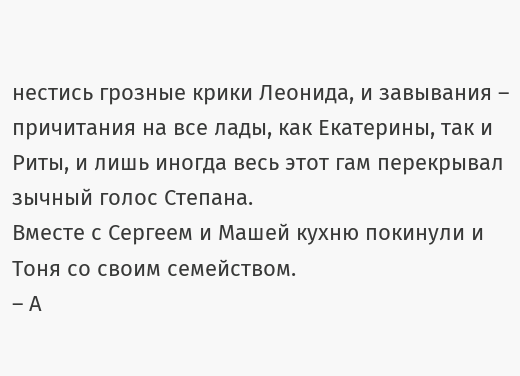нестись грозные крики Леонида, и завывания – причитания на все лады, как Екатерины, так и Риты, и лишь иногда весь этот гам перекрывал зычный голос Степана.
Вместе с Сергеем и Машей кухню покинули и Тоня со своим семейством.
– А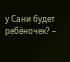у Сани будет ребёночек? –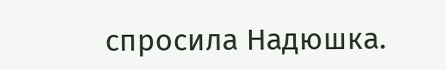спросила Надюшка.